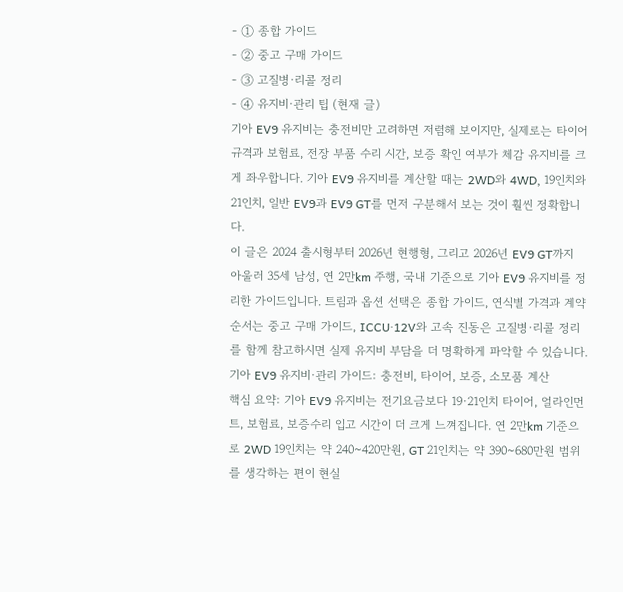- ① 종합 가이드
- ② 중고 구매 가이드
- ③ 고질병·리콜 정리
- ④ 유지비·관리 팁 (현재 글)
기아 EV9 유지비는 충전비만 고려하면 저렴해 보이지만, 실제로는 타이어 규격과 보험료, 전장 부품 수리 시간, 보증 확인 여부가 체감 유지비를 크게 좌우합니다. 기아 EV9 유지비를 계산할 때는 2WD와 4WD, 19인치와 21인치, 일반 EV9과 EV9 GT를 먼저 구분해서 보는 것이 훨씬 정확합니다.
이 글은 2024 출시형부터 2026년 현행형, 그리고 2026년 EV9 GT까지 아울러 35세 남성, 연 2만km 주행, 국내 기준으로 기아 EV9 유지비를 정리한 가이드입니다. 트림과 옵션 선택은 종합 가이드, 연식별 가격과 계약 순서는 중고 구매 가이드, ICCU·12V와 고속 진동은 고질병·리콜 정리를 함께 참고하시면 실제 유지비 부담을 더 명확하게 파악할 수 있습니다.
기아 EV9 유지비·관리 가이드: 충전비, 타이어, 보증, 소모품 계산
핵심 요약: 기아 EV9 유지비는 전기요금보다 19·21인치 타이어, 얼라인먼트, 보험료, 보증수리 입고 시간이 더 크게 느껴집니다. 연 2만km 기준으로 2WD 19인치는 약 240~420만원, GT 21인치는 약 390~680만원 범위를 생각하는 편이 현실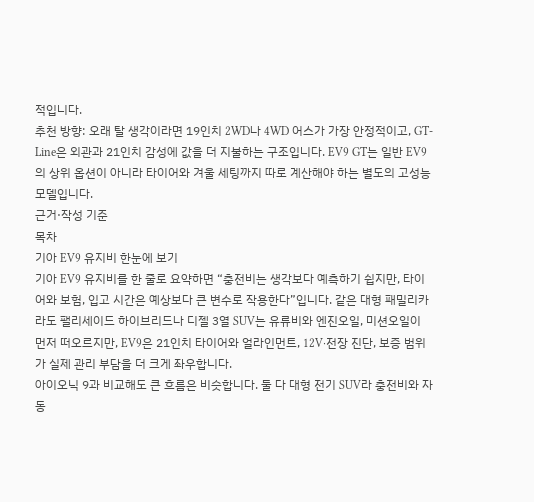적입니다.
추천 방향: 오래 탈 생각이라면 19인치 2WD나 4WD 어스가 가장 안정적이고, GT-Line은 외관과 21인치 감성에 값을 더 지불하는 구조입니다. EV9 GT는 일반 EV9의 상위 옵션이 아니라 타이어와 겨울 세팅까지 따로 계산해야 하는 별도의 고성능 모델입니다.
근거·작성 기준
목차
기아 EV9 유지비 한눈에 보기
기아 EV9 유지비를 한 줄로 요약하면 “충전비는 생각보다 예측하기 쉽지만, 타이어와 보험, 입고 시간은 예상보다 큰 변수로 작용한다”입니다. 같은 대형 패밀리카라도 팰리세이드 하이브리드나 디젤 3열 SUV는 유류비와 엔진오일, 미션오일이 먼저 떠오르지만, EV9은 21인치 타이어와 얼라인먼트, 12V·전장 진단, 보증 범위가 실제 관리 부담을 더 크게 좌우합니다.
아이오닉 9과 비교해도 큰 흐름은 비슷합니다. 둘 다 대형 전기 SUV라 충전비와 자동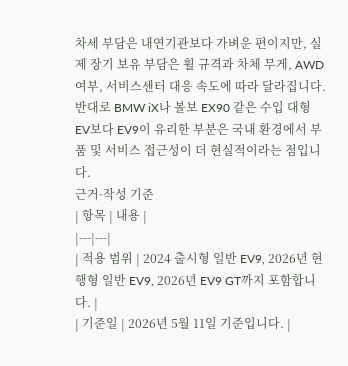차세 부담은 내연기관보다 가벼운 편이지만, 실제 장기 보유 부담은 휠 규격과 차체 무게, AWD 여부, 서비스센터 대응 속도에 따라 달라집니다. 반대로 BMW iX나 볼보 EX90 같은 수입 대형 EV보다 EV9이 유리한 부분은 국내 환경에서 부품 및 서비스 접근성이 더 현실적이라는 점입니다.
근거·작성 기준
| 항목 | 내용 |
|---|---|
| 적용 범위 | 2024 출시형 일반 EV9, 2026년 현행형 일반 EV9, 2026년 EV9 GT까지 포함합니다. |
| 기준일 | 2026년 5월 11일 기준입니다. |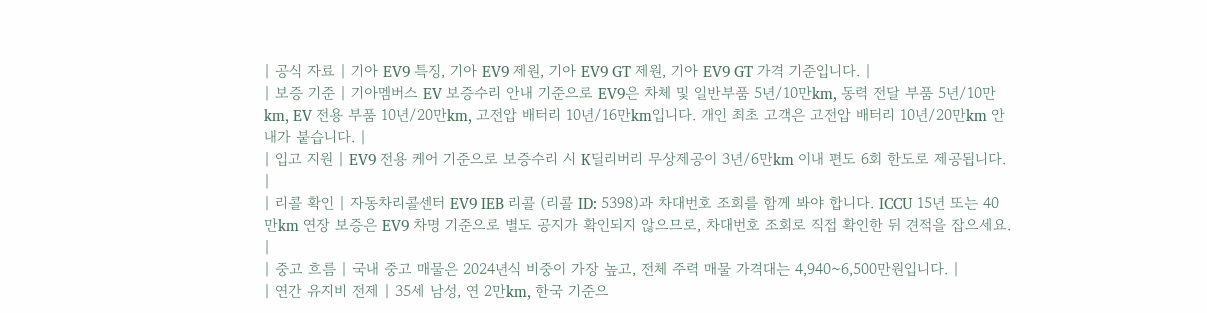| 공식 자료 | 기아 EV9 특징, 기아 EV9 제원, 기아 EV9 GT 제원, 기아 EV9 GT 가격 기준입니다. |
| 보증 기준 | 기아멤버스 EV 보증수리 안내 기준으로 EV9은 차체 및 일반부품 5년/10만km, 동력 전달 부품 5년/10만km, EV 전용 부품 10년/20만km, 고전압 배터리 10년/16만km입니다. 개인 최초 고객은 고전압 배터리 10년/20만km 안내가 붙습니다. |
| 입고 지원 | EV9 전용 케어 기준으로 보증수리 시 K딜리버리 무상제공이 3년/6만km 이내 편도 6회 한도로 제공됩니다. |
| 리콜 확인 | 자동차리콜센터 EV9 IEB 리콜 (리콜 ID: 5398)과 차대번호 조회를 함께 봐야 합니다. ICCU 15년 또는 40만km 연장 보증은 EV9 차명 기준으로 별도 공지가 확인되지 않으므로, 차대번호 조회로 직접 확인한 뒤 견적을 잡으세요. |
| 중고 흐름 | 국내 중고 매물은 2024년식 비중이 가장 높고, 전체 주력 매물 가격대는 4,940~6,500만원입니다. |
| 연간 유지비 전제 | 35세 남성, 연 2만km, 한국 기준으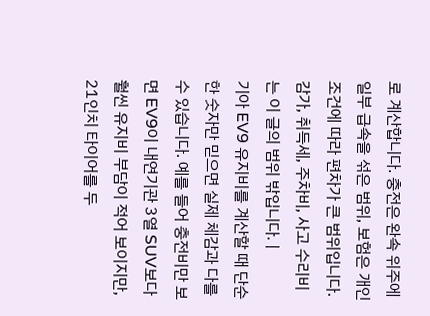로 계산합니다. 충전은 완속 위주에 일부 급속을 섞은 범위, 보험은 개인 조건에 따라 편차가 큰 범위입니다. 감가, 취득세, 주차비, 사고 수리비는 이 글의 범위 밖입니다. |
기아 EV9 유지비를 계산할 때 단순한 숫자만 믿으면 실제 체감과 다를 수 있습니다. 예를 들어 충전비만 보면 EV9이 내연기관 3열 SUV보다 훨씬 유지비 부담이 적어 보이지만, 21인치 타이어를 두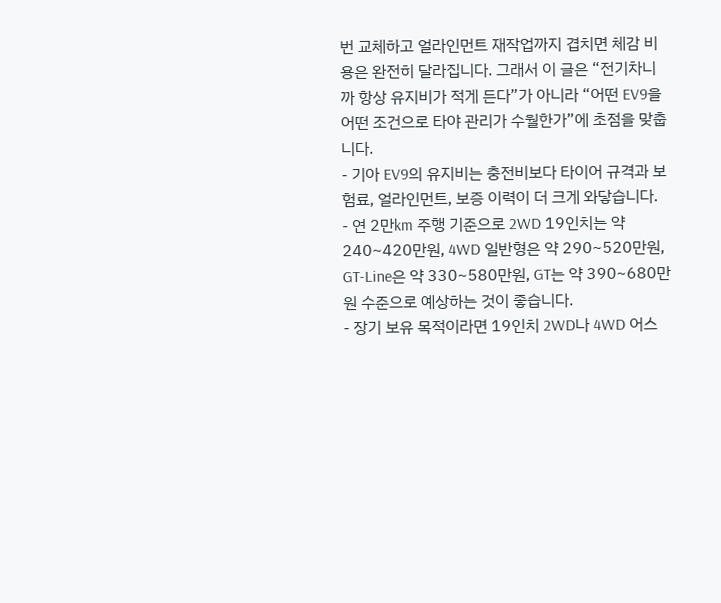번 교체하고 얼라인먼트 재작업까지 겹치면 체감 비용은 완전히 달라집니다. 그래서 이 글은 “전기차니까 항상 유지비가 적게 든다”가 아니라 “어떤 EV9을 어떤 조건으로 타야 관리가 수월한가”에 초점을 맞춥니다.
- 기아 EV9의 유지비는 충전비보다 타이어 규격과 보험료, 얼라인먼트, 보증 이력이 더 크게 와닿습니다.
- 연 2만km 주행 기준으로 2WD 19인치는 약 240~420만원, 4WD 일반형은 약 290~520만원, GT-Line은 약 330~580만원, GT는 약 390~680만원 수준으로 예상하는 것이 좋습니다.
- 장기 보유 목적이라면 19인치 2WD나 4WD 어스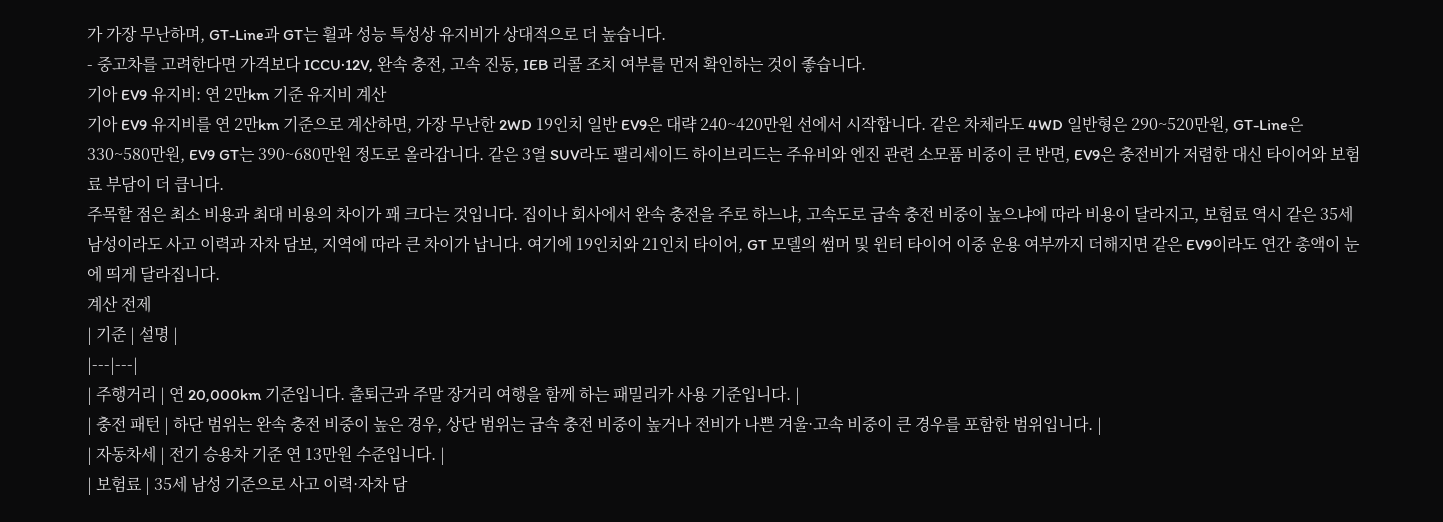가 가장 무난하며, GT-Line과 GT는 휠과 성능 특성상 유지비가 상대적으로 더 높습니다.
- 중고차를 고려한다면 가격보다 ICCU·12V, 완속 충전, 고속 진동, IEB 리콜 조치 여부를 먼저 확인하는 것이 좋습니다.
기아 EV9 유지비: 연 2만km 기준 유지비 계산
기아 EV9 유지비를 연 2만km 기준으로 계산하면, 가장 무난한 2WD 19인치 일반 EV9은 대략 240~420만원 선에서 시작합니다. 같은 차체라도 4WD 일반형은 290~520만원, GT-Line은 330~580만원, EV9 GT는 390~680만원 정도로 올라갑니다. 같은 3열 SUV라도 팰리세이드 하이브리드는 주유비와 엔진 관련 소모품 비중이 큰 반면, EV9은 충전비가 저렴한 대신 타이어와 보험료 부담이 더 큽니다.
주목할 점은 최소 비용과 최대 비용의 차이가 꽤 크다는 것입니다. 집이나 회사에서 완속 충전을 주로 하느냐, 고속도로 급속 충전 비중이 높으냐에 따라 비용이 달라지고, 보험료 역시 같은 35세 남성이라도 사고 이력과 자차 담보, 지역에 따라 큰 차이가 납니다. 여기에 19인치와 21인치 타이어, GT 모델의 썸머 및 윈터 타이어 이중 운용 여부까지 더해지면 같은 EV9이라도 연간 총액이 눈에 띄게 달라집니다.
계산 전제
| 기준 | 설명 |
|---|---|
| 주행거리 | 연 20,000km 기준입니다. 출퇴근과 주말 장거리 여행을 함께 하는 패밀리카 사용 기준입니다. |
| 충전 패턴 | 하단 범위는 완속 충전 비중이 높은 경우, 상단 범위는 급속 충전 비중이 높거나 전비가 나쁜 겨울·고속 비중이 큰 경우를 포함한 범위입니다. |
| 자동차세 | 전기 승용차 기준 연 13만원 수준입니다. |
| 보험료 | 35세 남성 기준으로 사고 이력·자차 담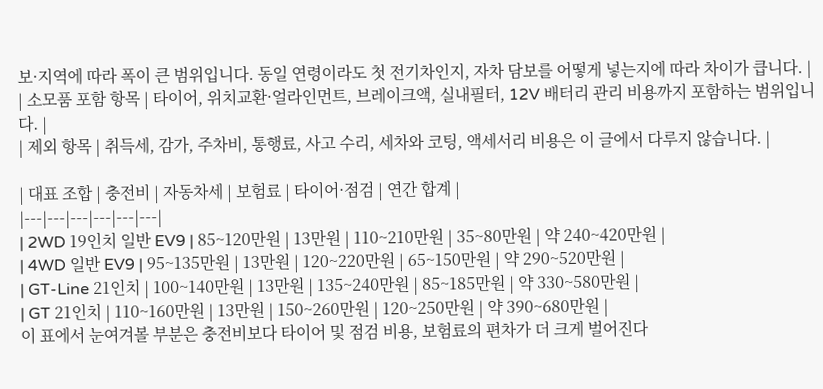보·지역에 따라 폭이 큰 범위입니다. 동일 연령이라도 첫 전기차인지, 자차 담보를 어떻게 넣는지에 따라 차이가 큽니다. |
| 소모품 포함 항목 | 타이어, 위치교환·얼라인먼트, 브레이크액, 실내필터, 12V 배터리 관리 비용까지 포함하는 범위입니다. |
| 제외 항목 | 취득세, 감가, 주차비, 통행료, 사고 수리, 세차와 코팅, 액세서리 비용은 이 글에서 다루지 않습니다. |

| 대표 조합 | 충전비 | 자동차세 | 보험료 | 타이어·점검 | 연간 합계 |
|---|---|---|---|---|---|
| 2WD 19인치 일반 EV9 | 85~120만원 | 13만원 | 110~210만원 | 35~80만원 | 약 240~420만원 |
| 4WD 일반 EV9 | 95~135만원 | 13만원 | 120~220만원 | 65~150만원 | 약 290~520만원 |
| GT-Line 21인치 | 100~140만원 | 13만원 | 135~240만원 | 85~185만원 | 약 330~580만원 |
| GT 21인치 | 110~160만원 | 13만원 | 150~260만원 | 120~250만원 | 약 390~680만원 |
이 표에서 눈여겨볼 부분은 충전비보다 타이어 및 점검 비용, 보험료의 편차가 더 크게 벌어진다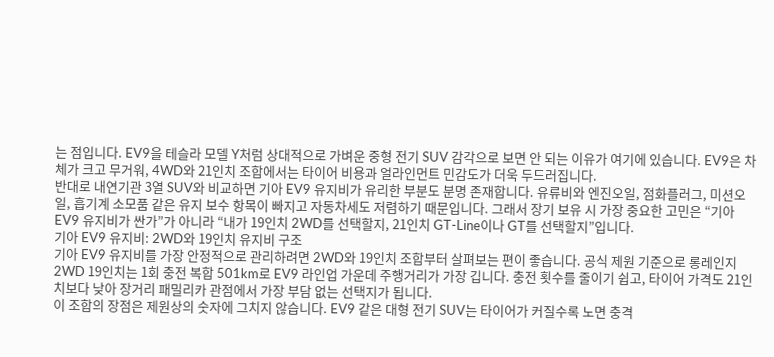는 점입니다. EV9을 테슬라 모델 Y처럼 상대적으로 가벼운 중형 전기 SUV 감각으로 보면 안 되는 이유가 여기에 있습니다. EV9은 차체가 크고 무거워, 4WD와 21인치 조합에서는 타이어 비용과 얼라인먼트 민감도가 더욱 두드러집니다.
반대로 내연기관 3열 SUV와 비교하면 기아 EV9 유지비가 유리한 부분도 분명 존재합니다. 유류비와 엔진오일, 점화플러그, 미션오일, 흡기계 소모품 같은 유지 보수 항목이 빠지고 자동차세도 저렴하기 때문입니다. 그래서 장기 보유 시 가장 중요한 고민은 “기아 EV9 유지비가 싼가”가 아니라 “내가 19인치 2WD를 선택할지, 21인치 GT-Line이나 GT를 선택할지”입니다.
기아 EV9 유지비: 2WD와 19인치 유지비 구조
기아 EV9 유지비를 가장 안정적으로 관리하려면 2WD와 19인치 조합부터 살펴보는 편이 좋습니다. 공식 제원 기준으로 롱레인지 2WD 19인치는 1회 충전 복합 501km로 EV9 라인업 가운데 주행거리가 가장 깁니다. 충전 횟수를 줄이기 쉽고, 타이어 가격도 21인치보다 낮아 장거리 패밀리카 관점에서 가장 부담 없는 선택지가 됩니다.
이 조합의 장점은 제원상의 숫자에 그치지 않습니다. EV9 같은 대형 전기 SUV는 타이어가 커질수록 노면 충격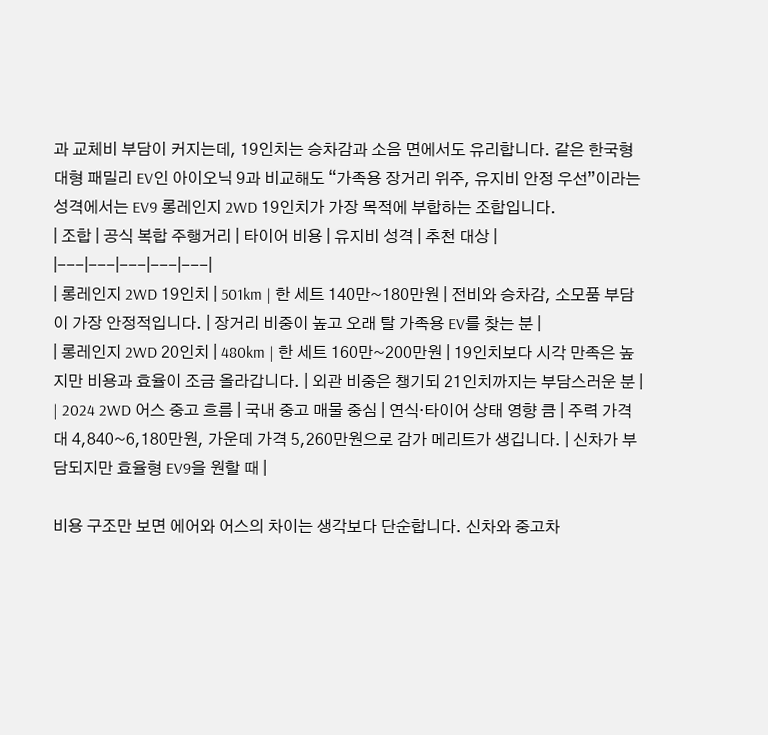과 교체비 부담이 커지는데, 19인치는 승차감과 소음 면에서도 유리합니다. 같은 한국형 대형 패밀리 EV인 아이오닉 9과 비교해도 “가족용 장거리 위주, 유지비 안정 우선”이라는 성격에서는 EV9 롱레인지 2WD 19인치가 가장 목적에 부합하는 조합입니다.
| 조합 | 공식 복합 주행거리 | 타이어 비용 | 유지비 성격 | 추천 대상 |
|---|---|---|---|---|
| 롱레인지 2WD 19인치 | 501km | 한 세트 140만~180만원 | 전비와 승차감, 소모품 부담이 가장 안정적입니다. | 장거리 비중이 높고 오래 탈 가족용 EV를 찾는 분 |
| 롱레인지 2WD 20인치 | 480km | 한 세트 160만~200만원 | 19인치보다 시각 만족은 높지만 비용과 효율이 조금 올라갑니다. | 외관 비중은 챙기되 21인치까지는 부담스러운 분 |
| 2024 2WD 어스 중고 흐름 | 국내 중고 매물 중심 | 연식·타이어 상태 영향 큼 | 주력 가격대 4,840~6,180만원, 가운데 가격 5,260만원으로 감가 메리트가 생깁니다. | 신차가 부담되지만 효율형 EV9을 원할 때 |

비용 구조만 보면 에어와 어스의 차이는 생각보다 단순합니다. 신차와 중고차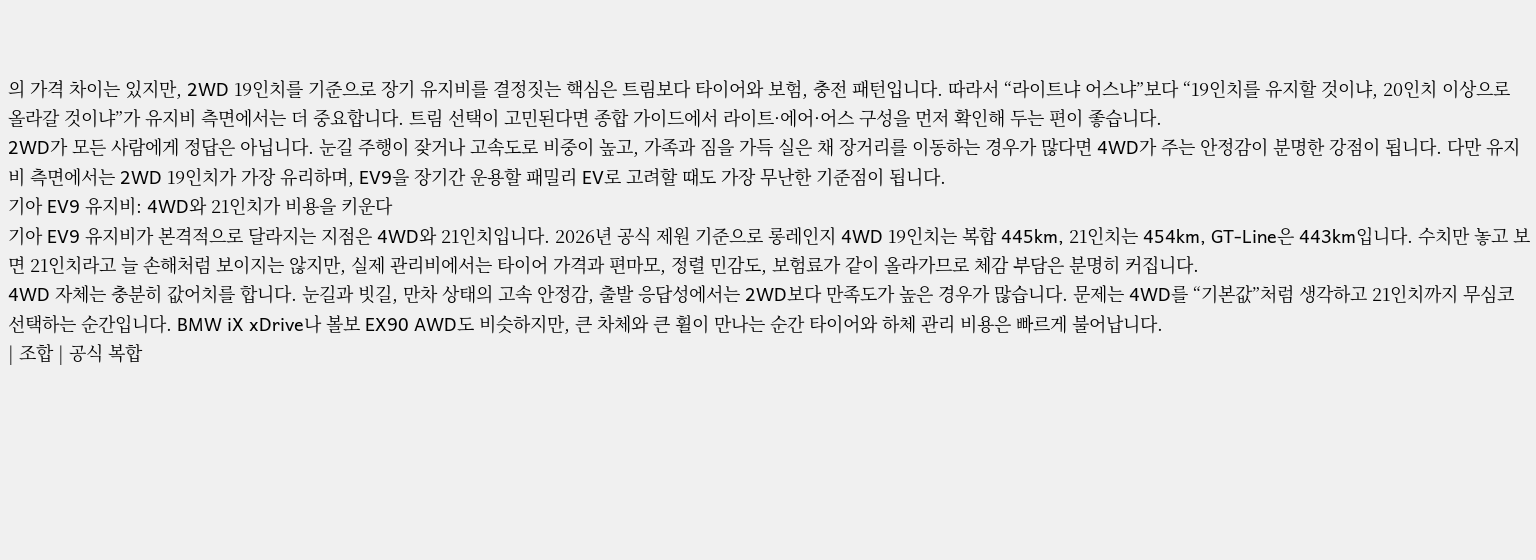의 가격 차이는 있지만, 2WD 19인치를 기준으로 장기 유지비를 결정짓는 핵심은 트림보다 타이어와 보험, 충전 패턴입니다. 따라서 “라이트냐 어스냐”보다 “19인치를 유지할 것이냐, 20인치 이상으로 올라갈 것이냐”가 유지비 측면에서는 더 중요합니다. 트림 선택이 고민된다면 종합 가이드에서 라이트·에어·어스 구성을 먼저 확인해 두는 편이 좋습니다.
2WD가 모든 사람에게 정답은 아닙니다. 눈길 주행이 잦거나 고속도로 비중이 높고, 가족과 짐을 가득 실은 채 장거리를 이동하는 경우가 많다면 4WD가 주는 안정감이 분명한 강점이 됩니다. 다만 유지비 측면에서는 2WD 19인치가 가장 유리하며, EV9을 장기간 운용할 패밀리 EV로 고려할 때도 가장 무난한 기준점이 됩니다.
기아 EV9 유지비: 4WD와 21인치가 비용을 키운다
기아 EV9 유지비가 본격적으로 달라지는 지점은 4WD와 21인치입니다. 2026년 공식 제원 기준으로 롱레인지 4WD 19인치는 복합 445km, 21인치는 454km, GT-Line은 443km입니다. 수치만 놓고 보면 21인치라고 늘 손해처럼 보이지는 않지만, 실제 관리비에서는 타이어 가격과 편마모, 정렬 민감도, 보험료가 같이 올라가므로 체감 부담은 분명히 커집니다.
4WD 자체는 충분히 값어치를 합니다. 눈길과 빗길, 만차 상태의 고속 안정감, 출발 응답성에서는 2WD보다 만족도가 높은 경우가 많습니다. 문제는 4WD를 “기본값”처럼 생각하고 21인치까지 무심코 선택하는 순간입니다. BMW iX xDrive나 볼보 EX90 AWD도 비슷하지만, 큰 차체와 큰 휠이 만나는 순간 타이어와 하체 관리 비용은 빠르게 불어납니다.
| 조합 | 공식 복합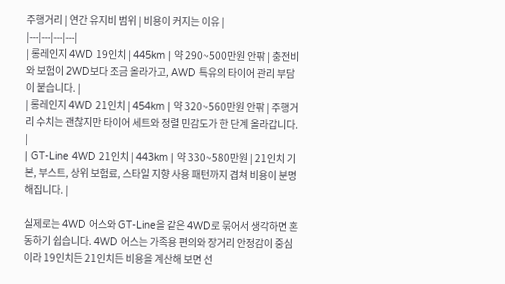주행거리 | 연간 유지비 범위 | 비용이 커지는 이유 |
|---|---|---|---|
| 롱레인지 4WD 19인치 | 445km | 약 290~500만원 안팎 | 충전비와 보험이 2WD보다 조금 올라가고, AWD 특유의 타이어 관리 부담이 붙습니다. |
| 롱레인지 4WD 21인치 | 454km | 약 320~560만원 안팎 | 주행거리 수치는 괜찮지만 타이어 세트와 정렬 민감도가 한 단계 올라갑니다. |
| GT-Line 4WD 21인치 | 443km | 약 330~580만원 | 21인치 기본, 부스트, 상위 보험료, 스타일 지향 사용 패턴까지 겹쳐 비용이 분명해집니다. |

실제로는 4WD 어스와 GT-Line을 같은 4WD로 묶어서 생각하면 혼동하기 쉽습니다. 4WD 어스는 가족용 편의와 장거리 안정감이 중심이라 19인치든 21인치든 비용을 계산해 보면 선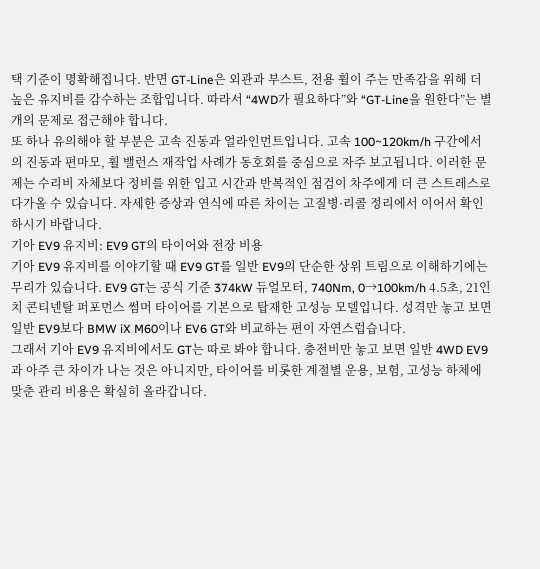택 기준이 명확해집니다. 반면 GT-Line은 외관과 부스트, 전용 휠이 주는 만족감을 위해 더 높은 유지비를 감수하는 조합입니다. 따라서 “4WD가 필요하다”와 “GT-Line을 원한다”는 별개의 문제로 접근해야 합니다.
또 하나 유의해야 할 부분은 고속 진동과 얼라인먼트입니다. 고속 100~120km/h 구간에서의 진동과 편마모, 휠 밸런스 재작업 사례가 동호회를 중심으로 자주 보고됩니다. 이러한 문제는 수리비 자체보다 정비를 위한 입고 시간과 반복적인 점검이 차주에게 더 큰 스트레스로 다가올 수 있습니다. 자세한 증상과 연식에 따른 차이는 고질병·리콜 정리에서 이어서 확인하시기 바랍니다.
기아 EV9 유지비: EV9 GT의 타이어와 전장 비용
기아 EV9 유지비를 이야기할 때 EV9 GT를 일반 EV9의 단순한 상위 트림으로 이해하기에는 무리가 있습니다. EV9 GT는 공식 기준 374kW 듀얼모터, 740Nm, 0→100km/h 4.5초, 21인치 콘티넨탈 퍼포먼스 썸머 타이어를 기본으로 탑재한 고성능 모델입니다. 성격만 놓고 보면 일반 EV9보다 BMW iX M60이나 EV6 GT와 비교하는 편이 자연스럽습니다.
그래서 기아 EV9 유지비에서도 GT는 따로 봐야 합니다. 충전비만 놓고 보면 일반 4WD EV9과 아주 큰 차이가 나는 것은 아니지만, 타이어를 비롯한 계절별 운용, 보험, 고성능 하체에 맞춘 관리 비용은 확실히 올라갑니다.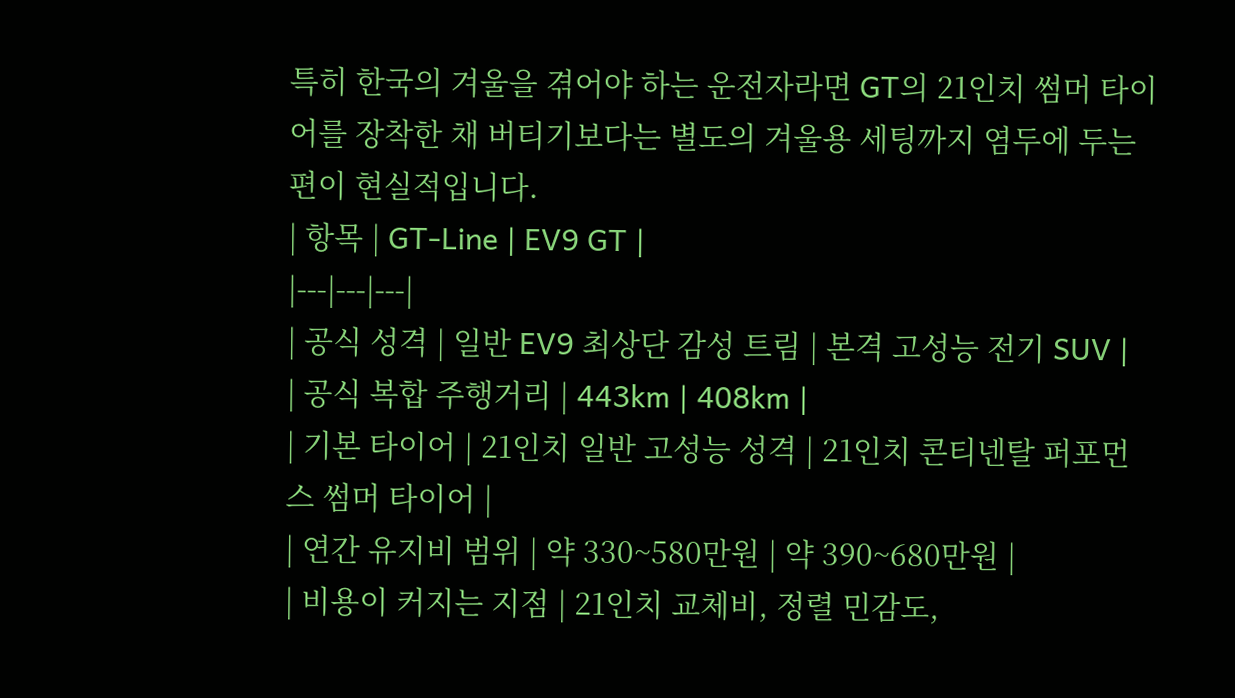특히 한국의 겨울을 겪어야 하는 운전자라면 GT의 21인치 썸머 타이어를 장착한 채 버티기보다는 별도의 겨울용 세팅까지 염두에 두는 편이 현실적입니다.
| 항목 | GT-Line | EV9 GT |
|---|---|---|
| 공식 성격 | 일반 EV9 최상단 감성 트림 | 본격 고성능 전기 SUV |
| 공식 복합 주행거리 | 443km | 408km |
| 기본 타이어 | 21인치 일반 고성능 성격 | 21인치 콘티넨탈 퍼포먼스 썸머 타이어 |
| 연간 유지비 범위 | 약 330~580만원 | 약 390~680만원 |
| 비용이 커지는 지점 | 21인치 교체비, 정렬 민감도,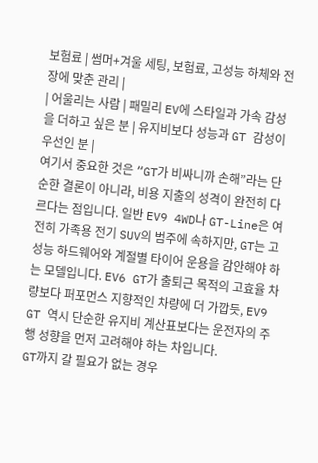보험료 | 썸머+겨울 세팅, 보험료, 고성능 하체와 전장에 맞춘 관리 |
| 어울리는 사람 | 패밀리 EV에 스타일과 가속 감성을 더하고 싶은 분 | 유지비보다 성능과 GT 감성이 우선인 분 |
여기서 중요한 것은 “GT가 비싸니까 손해”라는 단순한 결론이 아니라, 비용 지출의 성격이 완전히 다르다는 점입니다. 일반 EV9 4WD나 GT-Line은 여전히 가족용 전기 SUV의 범주에 속하지만, GT는 고성능 하드웨어와 계절별 타이어 운용을 감안해야 하는 모델입니다. EV6 GT가 출퇴근 목적의 고효율 차량보다 퍼포먼스 지향적인 차량에 더 가깝듯, EV9 GT 역시 단순한 유지비 계산표보다는 운전자의 주행 성향을 먼저 고려해야 하는 차입니다.
GT까지 갈 필요가 없는 경우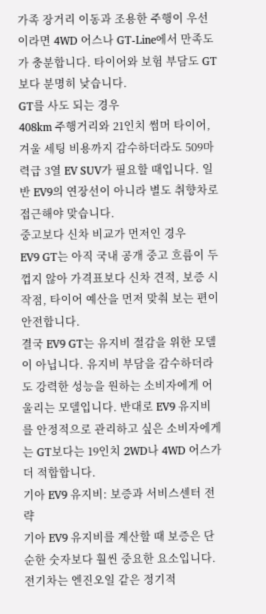가족 장거리 이동과 조용한 주행이 우선이라면 4WD 어스나 GT-Line에서 만족도가 충분합니다. 타이어와 보험 부담도 GT보다 분명히 낮습니다.
GT를 사도 되는 경우
408km 주행거리와 21인치 썸머 타이어, 겨울 세팅 비용까지 감수하더라도 509마력급 3열 EV SUV가 필요할 때입니다. 일반 EV9의 연장선이 아니라 별도 취향차로 접근해야 맞습니다.
중고보다 신차 비교가 먼저인 경우
EV9 GT는 아직 국내 공개 중고 흐름이 두껍지 않아 가격표보다 신차 견적, 보증 시작점, 타이어 예산을 먼저 맞춰 보는 편이 안전합니다.
결국 EV9 GT는 유지비 절감을 위한 모델이 아닙니다. 유지비 부담을 감수하더라도 강력한 성능을 원하는 소비자에게 어울리는 모델입니다. 반대로 EV9 유지비를 안정적으로 관리하고 싶은 소비자에게는 GT보다는 19인치 2WD나 4WD 어스가 더 적합합니다.
기아 EV9 유지비: 보증과 서비스센터 전략
기아 EV9 유지비를 계산할 때 보증은 단순한 숫자보다 훨씬 중요한 요소입니다. 전기차는 엔진오일 같은 정기적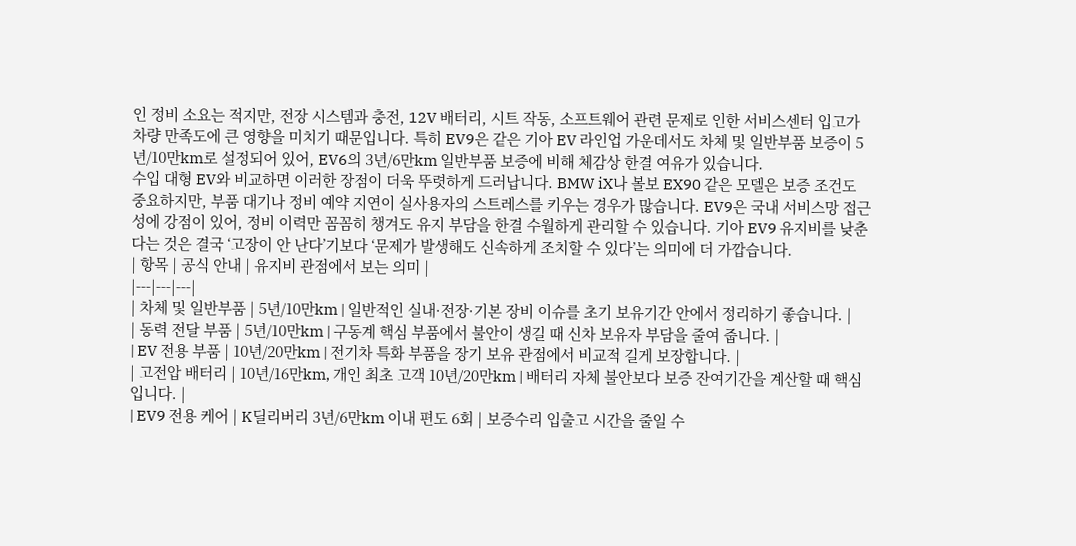인 정비 소요는 적지만, 전장 시스템과 충전, 12V 배터리, 시트 작동, 소프트웨어 관련 문제로 인한 서비스센터 입고가 차량 만족도에 큰 영향을 미치기 때문입니다. 특히 EV9은 같은 기아 EV 라인업 가운데서도 차체 및 일반부품 보증이 5년/10만km로 설정되어 있어, EV6의 3년/6만km 일반부품 보증에 비해 체감상 한결 여유가 있습니다.
수입 대형 EV와 비교하면 이러한 장점이 더욱 뚜렷하게 드러납니다. BMW iX나 볼보 EX90 같은 모델은 보증 조건도 중요하지만, 부품 대기나 정비 예약 지연이 실사용자의 스트레스를 키우는 경우가 많습니다. EV9은 국내 서비스망 접근성에 강점이 있어, 정비 이력만 꼼꼼히 챙겨도 유지 부담을 한결 수월하게 관리할 수 있습니다. 기아 EV9 유지비를 낮춘다는 것은 결국 ‘고장이 안 난다’기보다 ‘문제가 발생해도 신속하게 조치할 수 있다’는 의미에 더 가깝습니다.
| 항목 | 공식 안내 | 유지비 관점에서 보는 의미 |
|---|---|---|
| 차체 및 일반부품 | 5년/10만km | 일반적인 실내·전장·기본 장비 이슈를 초기 보유기간 안에서 정리하기 좋습니다. |
| 동력 전달 부품 | 5년/10만km | 구동계 핵심 부품에서 불안이 생길 때 신차 보유자 부담을 줄여 줍니다. |
| EV 전용 부품 | 10년/20만km | 전기차 특화 부품을 장기 보유 관점에서 비교적 길게 보장합니다. |
| 고전압 배터리 | 10년/16만km, 개인 최초 고객 10년/20만km | 배터리 자체 불안보다 보증 잔여기간을 계산할 때 핵심입니다. |
| EV9 전용 케어 | K딜리버리 3년/6만km 이내 편도 6회 | 보증수리 입출고 시간을 줄일 수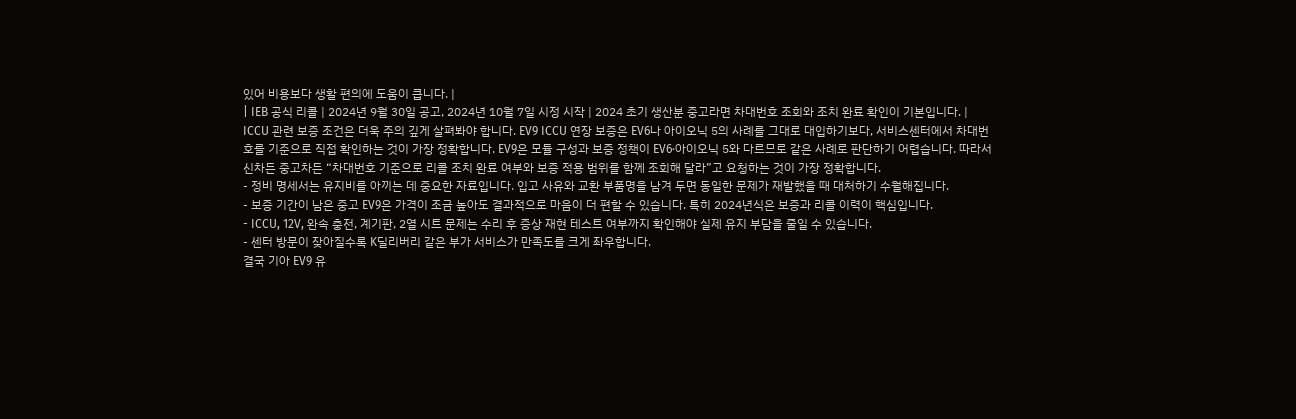있어 비용보다 생활 편의에 도움이 큽니다. |
| IEB 공식 리콜 | 2024년 9월 30일 공고, 2024년 10월 7일 시정 시작 | 2024 초기 생산분 중고라면 차대번호 조회와 조치 완료 확인이 기본입니다. |
ICCU 관련 보증 조건은 더욱 주의 깊게 살펴봐야 합니다. EV9 ICCU 연장 보증은 EV6나 아이오닉 5의 사례를 그대로 대입하기보다, 서비스센터에서 차대번호를 기준으로 직접 확인하는 것이 가장 정확합니다. EV9은 모듈 구성과 보증 정책이 EV6·아이오닉 5와 다르므로 같은 사례로 판단하기 어렵습니다. 따라서 신차든 중고차든 “차대번호 기준으로 리콜 조치 완료 여부와 보증 적용 범위를 함께 조회해 달라”고 요청하는 것이 가장 정확합니다.
- 정비 명세서는 유지비를 아끼는 데 중요한 자료입니다. 입고 사유와 교환 부품명을 남겨 두면 동일한 문제가 재발했을 때 대처하기 수월해집니다.
- 보증 기간이 남은 중고 EV9은 가격이 조금 높아도 결과적으로 마음이 더 편할 수 있습니다. 특히 2024년식은 보증과 리콜 이력이 핵심입니다.
- ICCU, 12V, 완속 충전, 계기판, 2열 시트 문제는 수리 후 증상 재현 테스트 여부까지 확인해야 실제 유지 부담을 줄일 수 있습니다.
- 센터 방문이 잦아질수록 K딜리버리 같은 부가 서비스가 만족도를 크게 좌우합니다.
결국 기아 EV9 유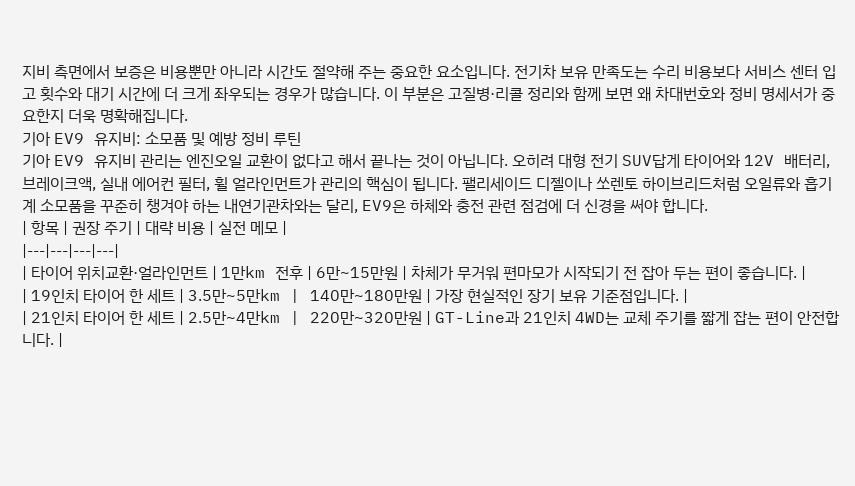지비 측면에서 보증은 비용뿐만 아니라 시간도 절약해 주는 중요한 요소입니다. 전기차 보유 만족도는 수리 비용보다 서비스 센터 입고 횟수와 대기 시간에 더 크게 좌우되는 경우가 많습니다. 이 부분은 고질병·리콜 정리와 함께 보면 왜 차대번호와 정비 명세서가 중요한지 더욱 명확해집니다.
기아 EV9 유지비: 소모품 및 예방 정비 루틴
기아 EV9 유지비 관리는 엔진오일 교환이 없다고 해서 끝나는 것이 아닙니다. 오히려 대형 전기 SUV답게 타이어와 12V 배터리, 브레이크액, 실내 에어컨 필터, 휠 얼라인먼트가 관리의 핵심이 됩니다. 팰리세이드 디젤이나 쏘렌토 하이브리드처럼 오일류와 흡기계 소모품을 꾸준히 챙겨야 하는 내연기관차와는 달리, EV9은 하체와 충전 관련 점검에 더 신경을 써야 합니다.
| 항목 | 권장 주기 | 대략 비용 | 실전 메모 |
|---|---|---|---|
| 타이어 위치교환·얼라인먼트 | 1만km 전후 | 6만~15만원 | 차체가 무거워 편마모가 시작되기 전 잡아 두는 편이 좋습니다. |
| 19인치 타이어 한 세트 | 3.5만~5만km | 140만~180만원 | 가장 현실적인 장기 보유 기준점입니다. |
| 21인치 타이어 한 세트 | 2.5만~4만km | 220만~320만원 | GT-Line과 21인치 4WD는 교체 주기를 짧게 잡는 편이 안전합니다. |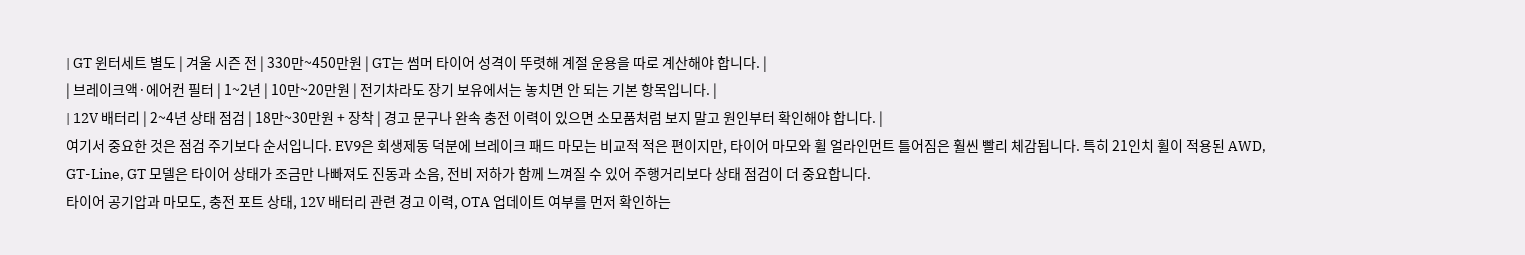| GT 윈터세트 별도 | 겨울 시즌 전 | 330만~450만원 | GT는 썸머 타이어 성격이 뚜렷해 계절 운용을 따로 계산해야 합니다. |
| 브레이크액·에어컨 필터 | 1~2년 | 10만~20만원 | 전기차라도 장기 보유에서는 놓치면 안 되는 기본 항목입니다. |
| 12V 배터리 | 2~4년 상태 점검 | 18만~30만원 + 장착 | 경고 문구나 완속 충전 이력이 있으면 소모품처럼 보지 말고 원인부터 확인해야 합니다. |
여기서 중요한 것은 점검 주기보다 순서입니다. EV9은 회생제동 덕분에 브레이크 패드 마모는 비교적 적은 편이지만, 타이어 마모와 휠 얼라인먼트 틀어짐은 훨씬 빨리 체감됩니다. 특히 21인치 휠이 적용된 AWD, GT-Line, GT 모델은 타이어 상태가 조금만 나빠져도 진동과 소음, 전비 저하가 함께 느껴질 수 있어 주행거리보다 상태 점검이 더 중요합니다.
타이어 공기압과 마모도, 충전 포트 상태, 12V 배터리 관련 경고 이력, OTA 업데이트 여부를 먼저 확인하는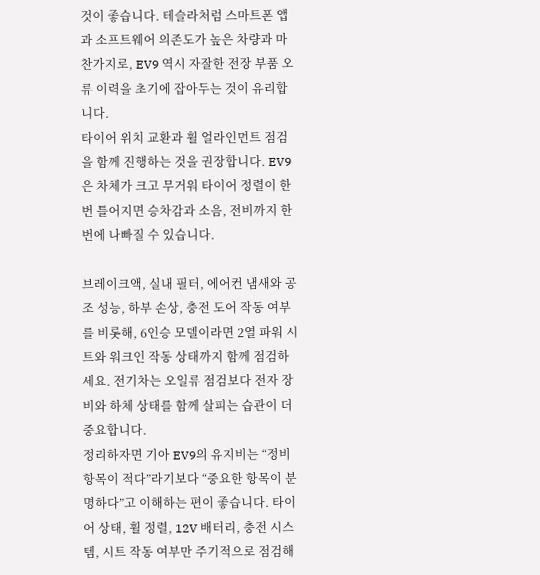것이 좋습니다. 테슬라처럼 스마트폰 앱과 소프트웨어 의존도가 높은 차량과 마찬가지로, EV9 역시 자잘한 전장 부품 오류 이력을 초기에 잡아두는 것이 유리합니다.
타이어 위치 교환과 휠 얼라인먼트 점검을 함께 진행하는 것을 권장합니다. EV9은 차체가 크고 무거워 타이어 정렬이 한 번 틀어지면 승차감과 소음, 전비까지 한 번에 나빠질 수 있습니다.

브레이크액, 실내 필터, 에어컨 냄새와 공조 성능, 하부 손상, 충전 도어 작동 여부를 비롯해, 6인승 모델이라면 2열 파워 시트와 워크인 작동 상태까지 함께 점검하세요. 전기차는 오일류 점검보다 전자 장비와 하체 상태를 함께 살피는 습관이 더 중요합니다.
정리하자면 기아 EV9의 유지비는 “정비 항목이 적다”라기보다 “중요한 항목이 분명하다”고 이해하는 편이 좋습니다. 타이어 상태, 휠 정렬, 12V 배터리, 충전 시스템, 시트 작동 여부만 주기적으로 점검해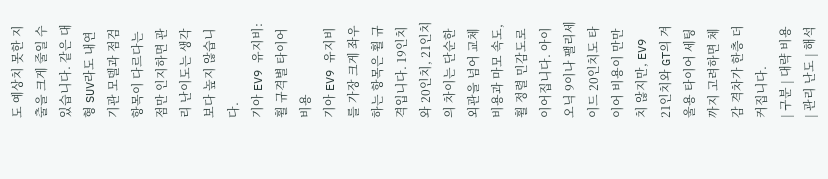도 예상치 못한 지출을 크게 줄일 수 있습니다. 같은 대형 SUV라도 내연기관 모델과 점검 항목이 다르다는 점만 인지하면 관리 난이도는 생각보다 높지 않습니다.
기아 EV9 유지비: 휠 규격별 타이어 비용
기아 EV9 유지비를 가장 크게 좌우하는 항목은 휠 규격입니다. 19인치와 20인치, 21인치의 차이는 단순한 외관을 넘어 교체 비용과 마모 속도, 휠 정렬 민감도로 이어집니다. 아이오닉 9이나 팰리세이드 20인치도 타이어 비용이 만만치 않지만, EV9 21인치와 GT의 겨울용 타이어 세팅까지 고려하면 체감 격차가 한층 더 커집니다.
| 구분 | 대략 비용 | 관리 난도 | 해석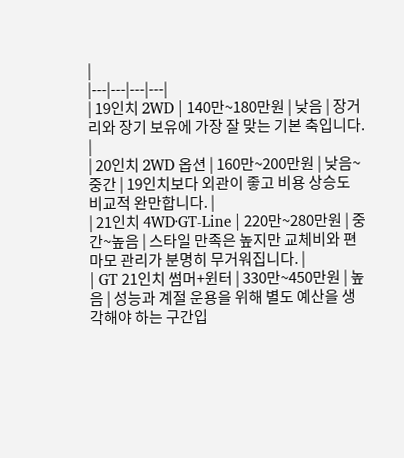|
|---|---|---|---|
| 19인치 2WD | 140만~180만원 | 낮음 | 장거리와 장기 보유에 가장 잘 맞는 기본 축입니다. |
| 20인치 2WD 옵션 | 160만~200만원 | 낮음~중간 | 19인치보다 외관이 좋고 비용 상승도 비교적 완만합니다. |
| 21인치 4WD·GT-Line | 220만~280만원 | 중간~높음 | 스타일 만족은 높지만 교체비와 편마모 관리가 분명히 무거워집니다. |
| GT 21인치 썸머+윈터 | 330만~450만원 | 높음 | 성능과 계절 운용을 위해 별도 예산을 생각해야 하는 구간입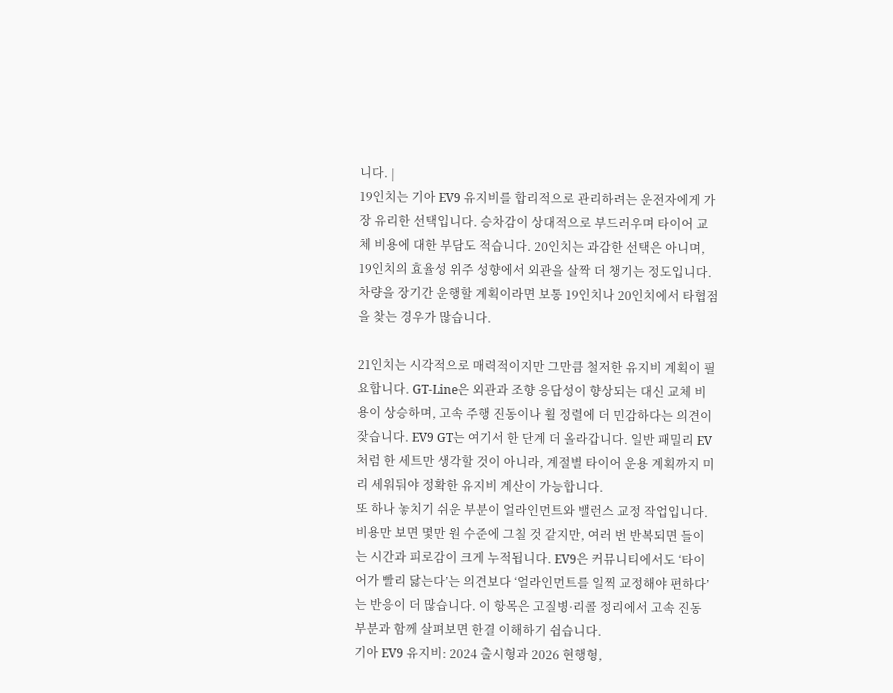니다. |
19인치는 기아 EV9 유지비를 합리적으로 관리하려는 운전자에게 가장 유리한 선택입니다. 승차감이 상대적으로 부드러우며 타이어 교체 비용에 대한 부담도 적습니다. 20인치는 과감한 선택은 아니며, 19인치의 효율성 위주 성향에서 외관을 살짝 더 챙기는 정도입니다. 차량을 장기간 운행할 계획이라면 보통 19인치나 20인치에서 타협점을 찾는 경우가 많습니다.

21인치는 시각적으로 매력적이지만 그만큼 철저한 유지비 계획이 필요합니다. GT-Line은 외관과 조향 응답성이 향상되는 대신 교체 비용이 상승하며, 고속 주행 진동이나 휠 정렬에 더 민감하다는 의견이 잦습니다. EV9 GT는 여기서 한 단계 더 올라갑니다. 일반 패밀리 EV처럼 한 세트만 생각할 것이 아니라, 계절별 타이어 운용 계획까지 미리 세워둬야 정확한 유지비 계산이 가능합니다.
또 하나 놓치기 쉬운 부분이 얼라인먼트와 밸런스 교정 작업입니다. 비용만 보면 몇만 원 수준에 그칠 것 같지만, 여러 번 반복되면 들이는 시간과 피로감이 크게 누적됩니다. EV9은 커뮤니티에서도 ‘타이어가 빨리 닳는다’는 의견보다 ‘얼라인먼트를 일찍 교정해야 편하다’는 반응이 더 많습니다. 이 항목은 고질병·리콜 정리에서 고속 진동 부분과 함께 살펴보면 한결 이해하기 쉽습니다.
기아 EV9 유지비: 2024 출시형과 2026 현행형,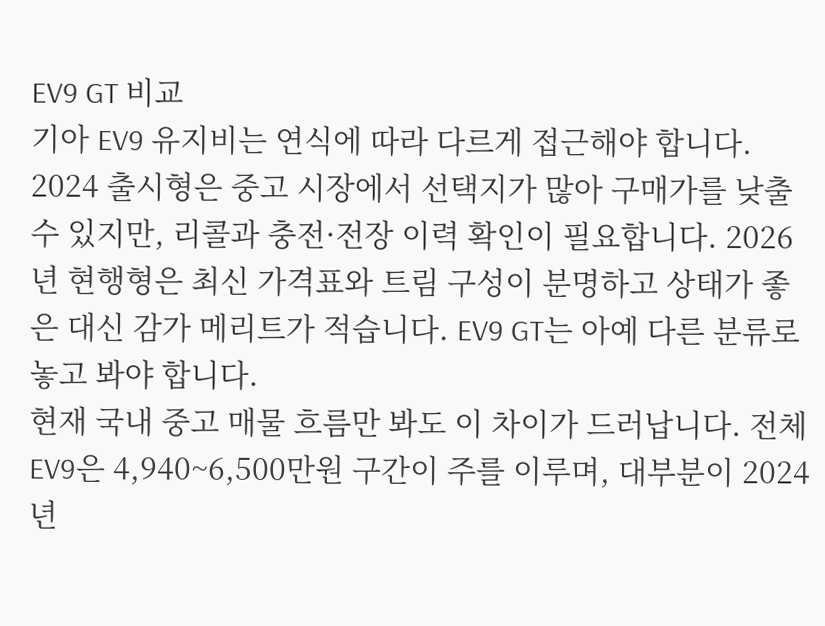EV9 GT 비교
기아 EV9 유지비는 연식에 따라 다르게 접근해야 합니다. 2024 출시형은 중고 시장에서 선택지가 많아 구매가를 낮출 수 있지만, 리콜과 충전·전장 이력 확인이 필요합니다. 2026년 현행형은 최신 가격표와 트림 구성이 분명하고 상태가 좋은 대신 감가 메리트가 적습니다. EV9 GT는 아예 다른 분류로 놓고 봐야 합니다.
현재 국내 중고 매물 흐름만 봐도 이 차이가 드러납니다. 전체 EV9은 4,940~6,500만원 구간이 주를 이루며, 대부분이 2024년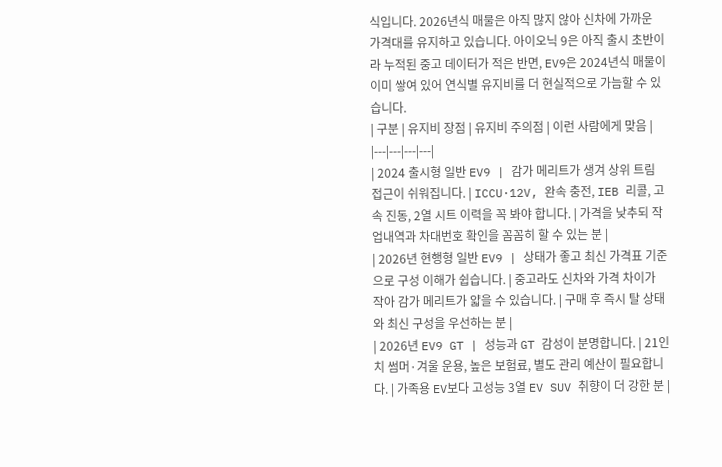식입니다. 2026년식 매물은 아직 많지 않아 신차에 가까운 가격대를 유지하고 있습니다. 아이오닉 9은 아직 출시 초반이라 누적된 중고 데이터가 적은 반면, EV9은 2024년식 매물이 이미 쌓여 있어 연식별 유지비를 더 현실적으로 가늠할 수 있습니다.
| 구분 | 유지비 장점 | 유지비 주의점 | 이런 사람에게 맞음 |
|---|---|---|---|
| 2024 출시형 일반 EV9 | 감가 메리트가 생겨 상위 트림 접근이 쉬워집니다. | ICCU·12V, 완속 충전, IEB 리콜, 고속 진동, 2열 시트 이력을 꼭 봐야 합니다. | 가격을 낮추되 작업내역과 차대번호 확인을 꼼꼼히 할 수 있는 분 |
| 2026년 현행형 일반 EV9 | 상태가 좋고 최신 가격표 기준으로 구성 이해가 쉽습니다. | 중고라도 신차와 가격 차이가 작아 감가 메리트가 얇을 수 있습니다. | 구매 후 즉시 탈 상태와 최신 구성을 우선하는 분 |
| 2026년 EV9 GT | 성능과 GT 감성이 분명합니다. | 21인치 썸머·겨울 운용, 높은 보험료, 별도 관리 예산이 필요합니다. | 가족용 EV보다 고성능 3열 EV SUV 취향이 더 강한 분 |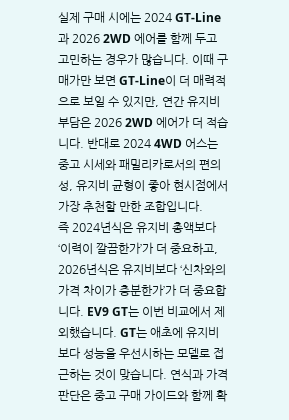실제 구매 시에는 2024 GT-Line과 2026 2WD 에어를 함께 두고 고민하는 경우가 많습니다. 이때 구매가만 보면 GT-Line이 더 매력적으로 보일 수 있지만, 연간 유지비 부담은 2026 2WD 에어가 더 적습니다. 반대로 2024 4WD 어스는 중고 시세와 패밀리카로서의 편의성, 유지비 균형이 좋아 현시점에서 가장 추천할 만한 조합입니다.
즉 2024년식은 유지비 총액보다 ‘이력이 깔끔한가’가 더 중요하고, 2026년식은 유지비보다 ‘신차와의 가격 차이가 충분한가’가 더 중요합니다. EV9 GT는 이번 비교에서 제외했습니다. GT는 애초에 유지비보다 성능을 우선시하는 모델로 접근하는 것이 맞습니다. 연식과 가격 판단은 중고 구매 가이드와 함께 확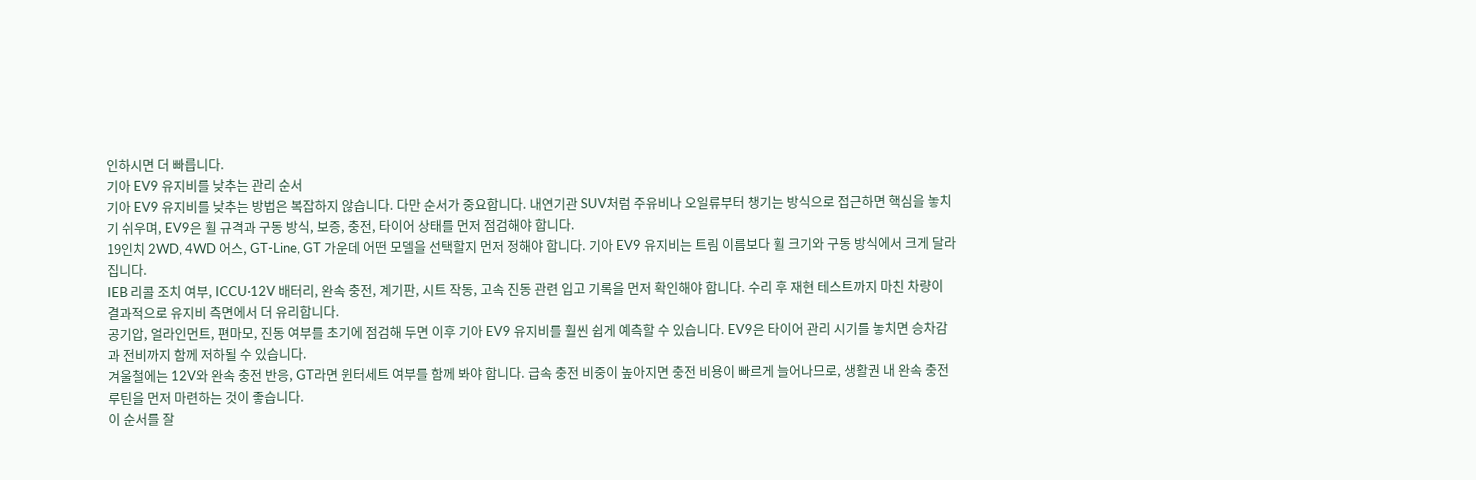인하시면 더 빠릅니다.
기아 EV9 유지비를 낮추는 관리 순서
기아 EV9 유지비를 낮추는 방법은 복잡하지 않습니다. 다만 순서가 중요합니다. 내연기관 SUV처럼 주유비나 오일류부터 챙기는 방식으로 접근하면 핵심을 놓치기 쉬우며, EV9은 휠 규격과 구동 방식, 보증, 충전, 타이어 상태를 먼저 점검해야 합니다.
19인치 2WD, 4WD 어스, GT-Line, GT 가운데 어떤 모델을 선택할지 먼저 정해야 합니다. 기아 EV9 유지비는 트림 이름보다 휠 크기와 구동 방식에서 크게 달라집니다.
IEB 리콜 조치 여부, ICCU·12V 배터리, 완속 충전, 계기판, 시트 작동, 고속 진동 관련 입고 기록을 먼저 확인해야 합니다. 수리 후 재현 테스트까지 마친 차량이 결과적으로 유지비 측면에서 더 유리합니다.
공기압, 얼라인먼트, 편마모, 진동 여부를 초기에 점검해 두면 이후 기아 EV9 유지비를 훨씬 쉽게 예측할 수 있습니다. EV9은 타이어 관리 시기를 놓치면 승차감과 전비까지 함께 저하될 수 있습니다.
겨울철에는 12V와 완속 충전 반응, GT라면 윈터세트 여부를 함께 봐야 합니다. 급속 충전 비중이 높아지면 충전 비용이 빠르게 늘어나므로, 생활권 내 완속 충전 루틴을 먼저 마련하는 것이 좋습니다.
이 순서를 잘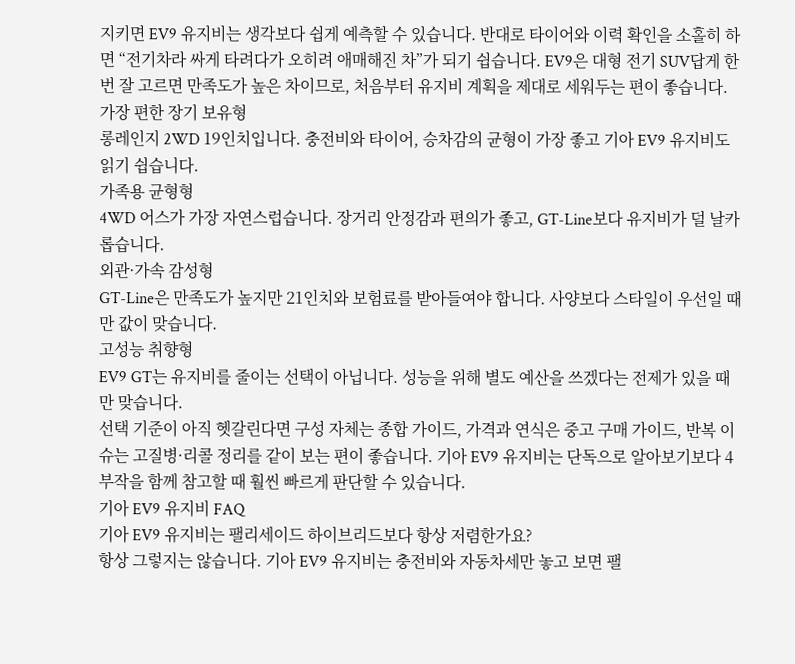지키면 EV9 유지비는 생각보다 쉽게 예측할 수 있습니다. 반대로 타이어와 이력 확인을 소홀히 하면 “전기차라 싸게 타려다가 오히려 애매해진 차”가 되기 쉽습니다. EV9은 대형 전기 SUV답게 한 번 잘 고르면 만족도가 높은 차이므로, 처음부터 유지비 계획을 제대로 세워두는 편이 좋습니다.
가장 편한 장기 보유형
롱레인지 2WD 19인치입니다. 충전비와 타이어, 승차감의 균형이 가장 좋고 기아 EV9 유지비도 읽기 쉽습니다.
가족용 균형형
4WD 어스가 가장 자연스럽습니다. 장거리 안정감과 편의가 좋고, GT-Line보다 유지비가 덜 날카롭습니다.
외관·가속 감성형
GT-Line은 만족도가 높지만 21인치와 보험료를 받아들여야 합니다. 사양보다 스타일이 우선일 때만 값이 맞습니다.
고성능 취향형
EV9 GT는 유지비를 줄이는 선택이 아닙니다. 성능을 위해 별도 예산을 쓰겠다는 전제가 있을 때만 맞습니다.
선택 기준이 아직 헷갈린다면 구성 자체는 종합 가이드, 가격과 연식은 중고 구매 가이드, 반복 이슈는 고질병·리콜 정리를 같이 보는 편이 좋습니다. 기아 EV9 유지비는 단독으로 알아보기보다 4부작을 함께 참고할 때 훨씬 빠르게 판단할 수 있습니다.
기아 EV9 유지비 FAQ
기아 EV9 유지비는 팰리세이드 하이브리드보다 항상 저렴한가요?
항상 그렇지는 않습니다. 기아 EV9 유지비는 충전비와 자동차세만 놓고 보면 팰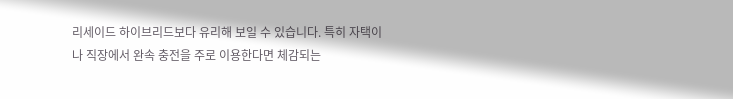리세이드 하이브리드보다 유리해 보일 수 있습니다. 특히 자택이나 직장에서 완속 충전을 주로 이용한다면 체감되는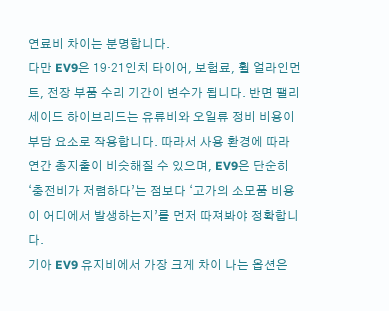연료비 차이는 분명합니다.
다만 EV9은 19·21인치 타이어, 보험료, 휠 얼라인먼트, 전장 부품 수리 기간이 변수가 됩니다. 반면 팰리세이드 하이브리드는 유류비와 오일류 정비 비용이 부담 요소로 작용합니다. 따라서 사용 환경에 따라 연간 총지출이 비슷해질 수 있으며, EV9은 단순히 ‘충전비가 저렴하다’는 점보다 ‘고가의 소모품 비용이 어디에서 발생하는지’를 먼저 따져봐야 정확합니다.
기아 EV9 유지비에서 가장 크게 차이 나는 옵션은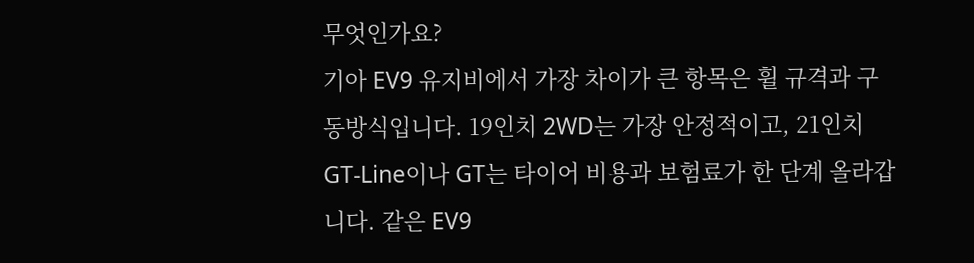무엇인가요?
기아 EV9 유지비에서 가장 차이가 큰 항목은 휠 규격과 구동방식입니다. 19인치 2WD는 가장 안정적이고, 21인치 GT-Line이나 GT는 타이어 비용과 보험료가 한 단계 올라갑니다. 같은 EV9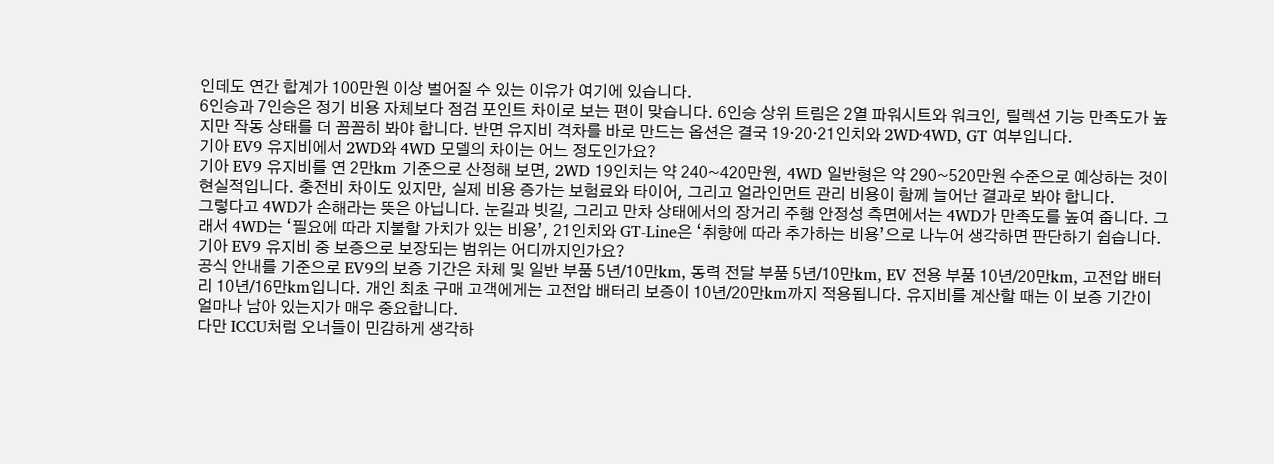인데도 연간 합계가 100만원 이상 벌어질 수 있는 이유가 여기에 있습니다.
6인승과 7인승은 정기 비용 자체보다 점검 포인트 차이로 보는 편이 맞습니다. 6인승 상위 트림은 2열 파워시트와 워크인, 릴렉션 기능 만족도가 높지만 작동 상태를 더 꼼꼼히 봐야 합니다. 반면 유지비 격차를 바로 만드는 옵션은 결국 19·20·21인치와 2WD·4WD, GT 여부입니다.
기아 EV9 유지비에서 2WD와 4WD 모델의 차이는 어느 정도인가요?
기아 EV9 유지비를 연 2만km 기준으로 산정해 보면, 2WD 19인치는 약 240~420만원, 4WD 일반형은 약 290~520만원 수준으로 예상하는 것이 현실적입니다. 충전비 차이도 있지만, 실제 비용 증가는 보험료와 타이어, 그리고 얼라인먼트 관리 비용이 함께 늘어난 결과로 봐야 합니다.
그렇다고 4WD가 손해라는 뜻은 아닙니다. 눈길과 빗길, 그리고 만차 상태에서의 장거리 주행 안정성 측면에서는 4WD가 만족도를 높여 줍니다. 그래서 4WD는 ‘필요에 따라 지불할 가치가 있는 비용’, 21인치와 GT-Line은 ‘취향에 따라 추가하는 비용’으로 나누어 생각하면 판단하기 쉽습니다.
기아 EV9 유지비 중 보증으로 보장되는 범위는 어디까지인가요?
공식 안내를 기준으로 EV9의 보증 기간은 차체 및 일반 부품 5년/10만km, 동력 전달 부품 5년/10만km, EV 전용 부품 10년/20만km, 고전압 배터리 10년/16만km입니다. 개인 최초 구매 고객에게는 고전압 배터리 보증이 10년/20만km까지 적용됩니다. 유지비를 계산할 때는 이 보증 기간이 얼마나 남아 있는지가 매우 중요합니다.
다만 ICCU처럼 오너들이 민감하게 생각하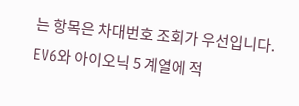는 항목은 차대번호 조회가 우선입니다. EV6와 아이오닉 5 계열에 적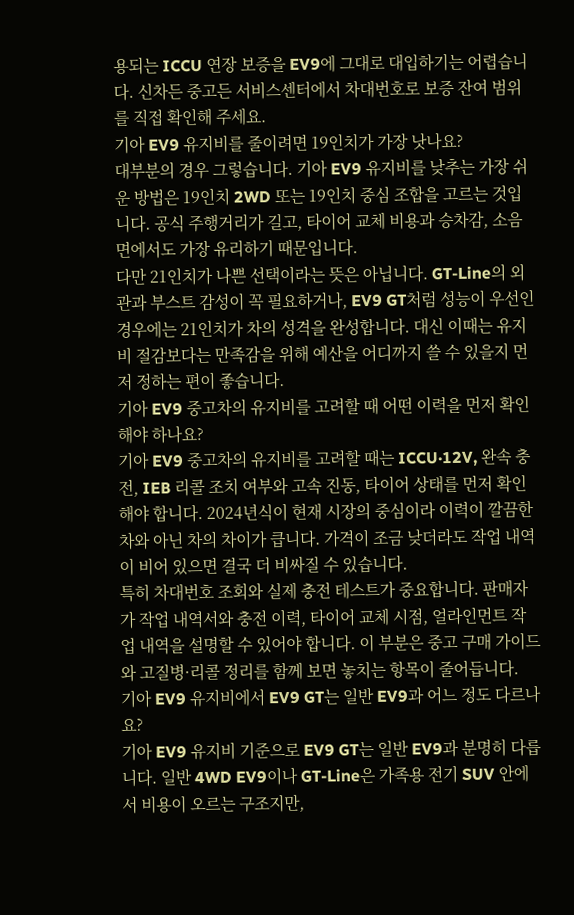용되는 ICCU 연장 보증을 EV9에 그대로 대입하기는 어렵습니다. 신차든 중고든 서비스센터에서 차대번호로 보증 잔여 범위를 직접 확인해 주세요.
기아 EV9 유지비를 줄이려면 19인치가 가장 낫나요?
대부분의 경우 그렇습니다. 기아 EV9 유지비를 낮추는 가장 쉬운 방법은 19인치 2WD 또는 19인치 중심 조합을 고르는 것입니다. 공식 주행거리가 길고, 타이어 교체 비용과 승차감, 소음 면에서도 가장 유리하기 때문입니다.
다만 21인치가 나쁜 선택이라는 뜻은 아닙니다. GT-Line의 외관과 부스트 감성이 꼭 필요하거나, EV9 GT처럼 성능이 우선인 경우에는 21인치가 차의 성격을 완성합니다. 대신 이때는 유지비 절감보다는 만족감을 위해 예산을 어디까지 쓸 수 있을지 먼저 정하는 편이 좋습니다.
기아 EV9 중고차의 유지비를 고려할 때 어떤 이력을 먼저 확인해야 하나요?
기아 EV9 중고차의 유지비를 고려할 때는 ICCU·12V, 완속 충전, IEB 리콜 조치 여부와 고속 진동, 타이어 상태를 먼저 확인해야 합니다. 2024년식이 현재 시장의 중심이라 이력이 깔끔한 차와 아닌 차의 차이가 큽니다. 가격이 조금 낮더라도 작업 내역이 비어 있으면 결국 더 비싸질 수 있습니다.
특히 차대번호 조회와 실제 충전 테스트가 중요합니다. 판매자가 작업 내역서와 충전 이력, 타이어 교체 시점, 얼라인먼트 작업 내역을 설명할 수 있어야 합니다. 이 부분은 중고 구매 가이드와 고질병·리콜 정리를 함께 보면 놓치는 항목이 줄어듭니다.
기아 EV9 유지비에서 EV9 GT는 일반 EV9과 어느 정도 다르나요?
기아 EV9 유지비 기준으로 EV9 GT는 일반 EV9과 분명히 다릅니다. 일반 4WD EV9이나 GT-Line은 가족용 전기 SUV 안에서 비용이 오르는 구조지만,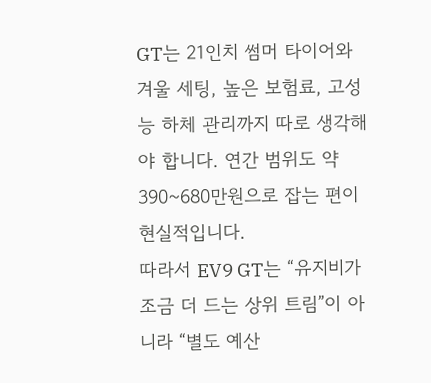GT는 21인치 썸머 타이어와 겨울 세팅, 높은 보험료, 고성능 하체 관리까지 따로 생각해야 합니다. 연간 범위도 약 390~680만원으로 잡는 편이 현실적입니다.
따라서 EV9 GT는 “유지비가 조금 더 드는 상위 트림”이 아니라 “별도 예산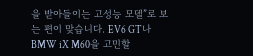을 받아들이는 고성능 모델”로 보는 편이 맞습니다. EV6 GT나 BMW iX M60을 고민할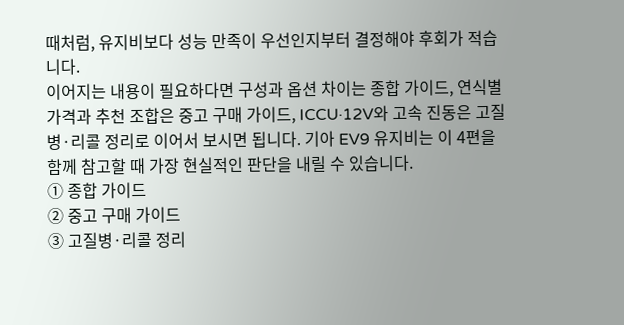때처럼, 유지비보다 성능 만족이 우선인지부터 결정해야 후회가 적습니다.
이어지는 내용이 필요하다면 구성과 옵션 차이는 종합 가이드, 연식별 가격과 추천 조합은 중고 구매 가이드, ICCU·12V와 고속 진동은 고질병·리콜 정리로 이어서 보시면 됩니다. 기아 EV9 유지비는 이 4편을 함께 참고할 때 가장 현실적인 판단을 내릴 수 있습니다.
① 종합 가이드
② 중고 구매 가이드
③ 고질병·리콜 정리